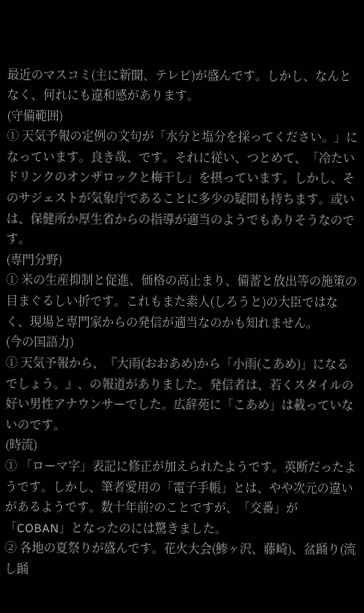最近のマスコミ(主に新聞、テレビ)が盛んです。しかし、なんとなく、何れにも違和感があります。
(守備範囲)
① 天気予報の定例の文句が「水分と塩分を採ってください。」になっています。良き哉、です。それに従い、つとめて、「冷たいドリンクのオンザロックと梅干し」を摂っています。しかし、そのサジェストが気象庁であることに多少の疑問も持ちます。或いは、保健所か厚生省からの指導が適当のようでもありそうなのです。
(専門分野)
① 米の生産抑制と促進、価格の高止まり、備蓄と放出等の施策の目まぐるしい折です。これもまた素人(しろうと)の大臣ではなく、現場と専門家からの発信が適当なのかも知れません。
(今の国語力)
① 天気予報から、『大雨(おおあめ)から「小雨(こあめ)」になるでしょう。』、の報道がありました。発信者は、若くスタイルの好い男性アナウンサーでした。広辞苑に「こあめ」は載っていないのです。
(時流)
① 「ローマ字」表記に修正が加えられたようです。英断だったようです。しかし、筆者愛用の「電子手帳」とは、やや次元の違いがあるようです。数十年前?のことですが、「交番」が「COBAN」となったのには驚きました。
② 各地の夏祭りが盛んです。花火大会(鯵ヶ沢、藤崎)、盆踊り(流し踊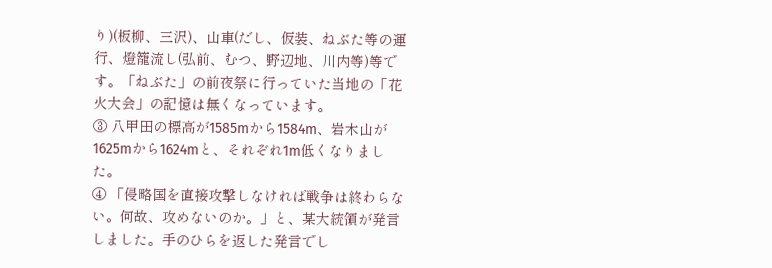り)(板柳、三沢)、山車(だし、仮装、ねぶた等の運行、燈籠流し(弘前、むつ、野辺地、川内等)等です。「ねぶた」の前夜祭に行っていた当地の「花火大会」の記憶は無くなっています。
③ 八甲田の標高が1585mから1584m、岩木山が1625mから1624mと、それぞれ1m低くなりました。
④ 「侵略国を直接攻撃しなければ戦争は終わらない。何故、攻めないのか。」と、某大統領が発言しました。手のひらを返した発言でし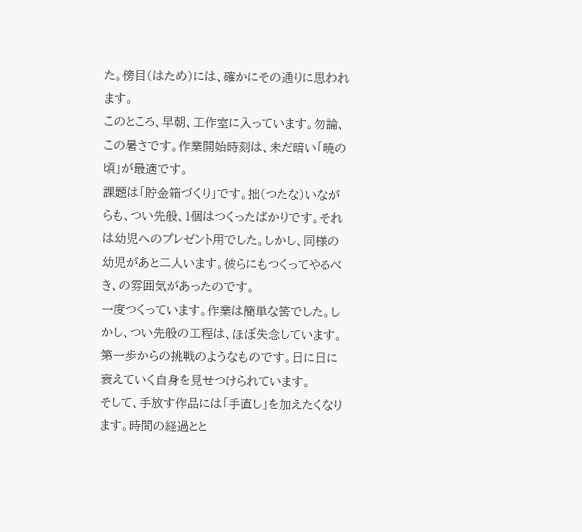た。傍目(はため)には、確かにその通りに思われます。
このところ、早朝、工作室に入っています。勿論、この暑さです。作業開始時刻は、未だ暗い「暁の頃」が最適です。
課題は「貯金箱づくり」です。拙(つたな)いながらも、つい先般、1個はつくったばかりです。それは幼児へのプレゼント用でした。しかし、同様の幼児があと二人います。彼らにもつくってやるべき、の雰囲気があったのです。
一度つくっています。作業は簡単な筈でした。しかし、つい先般の工程は、ほぼ失念しています。第一歩からの挑戦のようなものです。日に日に衰えていく自身を見せつけられています。
そして、手放す作品には「手直し」を加えたくなります。時間の経過とと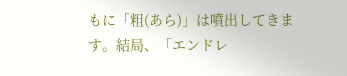もに「粗(あら)」は噴出してきます。結局、「エンドレ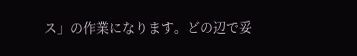ス」の作業になります。どの辺で妥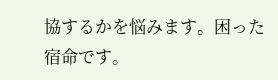協するかを悩みます。困った宿命です。